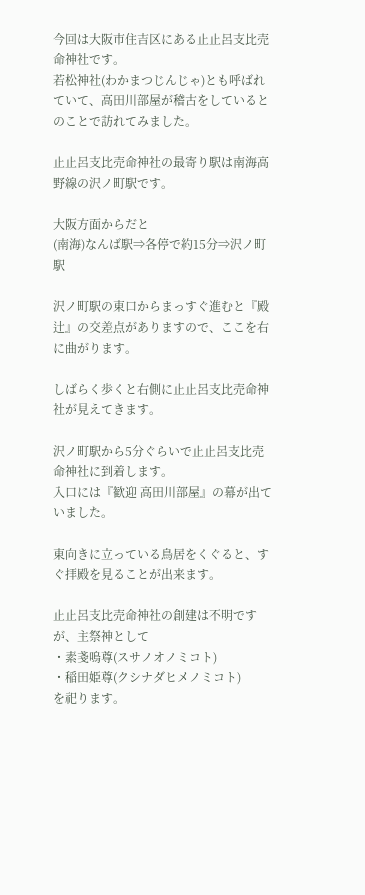今回は大阪市住吉区にある止止呂支比売命神社です。
若松神社(わかまつじんじゃ)とも呼ばれていて、高田川部屋が稽古をしているとのことで訪れてみました。

止止呂支比売命神社の最寄り駅は南海高野線の沢ノ町駅です。

大阪方面からだと
(南海)なんば駅⇒各停で約15分⇒沢ノ町駅

沢ノ町駅の東口からまっすぐ進むと『殿辻』の交差点がありますので、ここを右に曲がります。

しばらく歩くと右側に止止呂支比売命神社が見えてきます。

沢ノ町駅から5分ぐらいで止止呂支比売命神社に到着します。
入口には『歓迎 高田川部屋』の幕が出ていました。

東向きに立っている鳥居をくぐると、すぐ拝殿を見ることが出来ます。

止止呂支比売命神社の創建は不明ですが、主祭神として
・素戔嗚尊(スサノオノミコト)
・稲田姫尊(クシナダヒメノミコト)
を祀ります。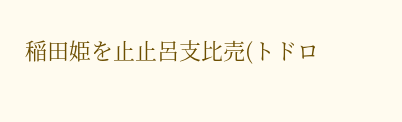稲田姫を止止呂支比売(トドロ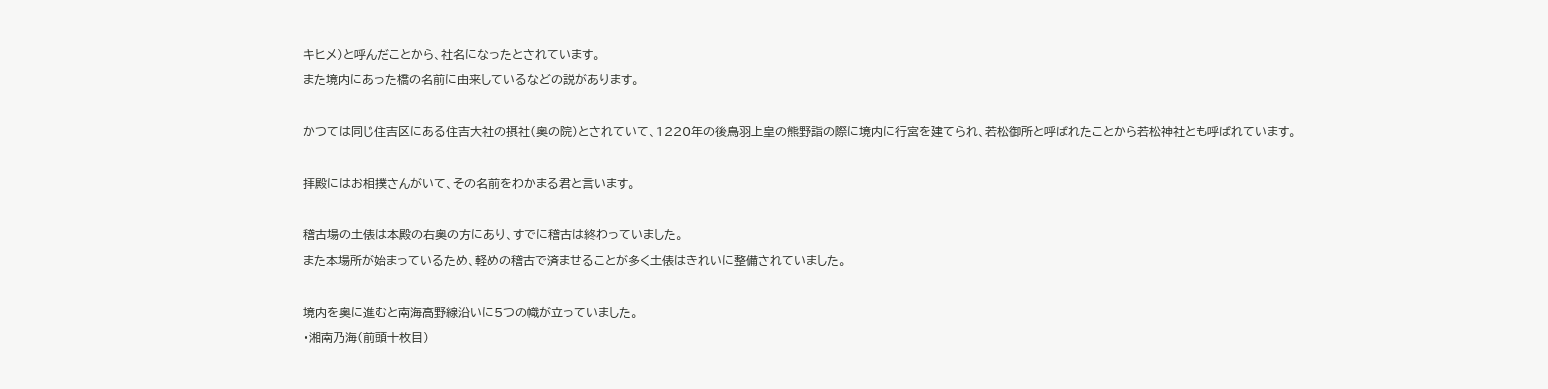キヒメ)と呼んだことから、社名になったとされています。
また境内にあった橋の名前に由来しているなどの説があります。

かつては同じ住吉区にある住吉大社の摂社(奥の院)とされていて、1220年の後鳥羽上皇の熊野詣の際に境内に行宮を建てられ、若松御所と呼ばれたことから若松神社とも呼ばれています。

拝殿にはお相撲さんがいて、その名前をわかまる君と言います。

稽古場の土俵は本殿の右奥の方にあり、すでに稽古は終わっていました。
また本場所が始まっているため、軽めの稽古で済ませることが多く土俵はきれいに整備されていました。

境内を奥に進むと南海高野線沿いに5つの幟が立っていました。
・湘南乃海(前頭十枚目)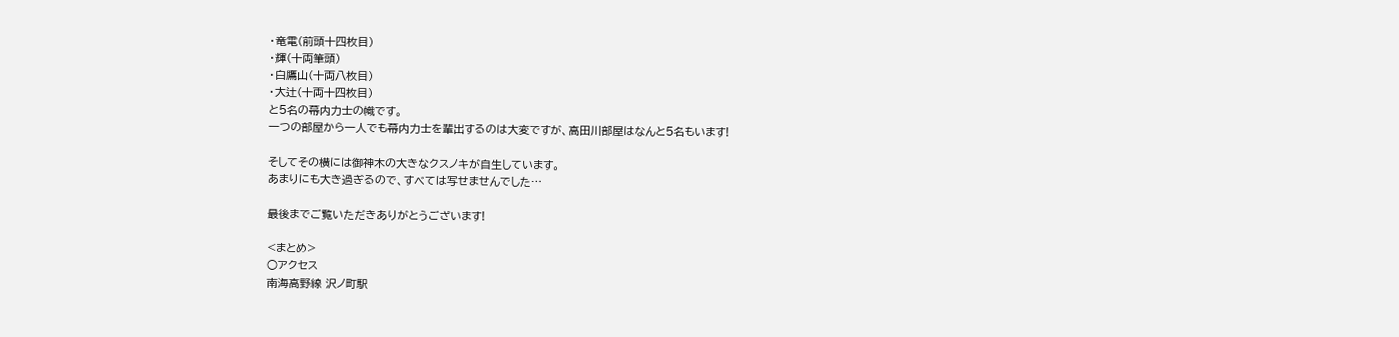・竜電(前頭十四枚目)
・輝(十両筆頭)
・白鷹山(十両八枚目)
・大辻(十両十四枚目)
と5名の幕内力士の幟です。
一つの部屋から一人でも幕内力士を輩出するのは大変ですが、高田川部屋はなんと5名もいます!

そしてその横には御神木の大きなクスノキが自生しています。
あまりにも大き過ぎるので、すべては写せませんでした…

最後までご覧いただきありがとうございます!

<まとめ>
○アクセス
南海高野線 沢ノ町駅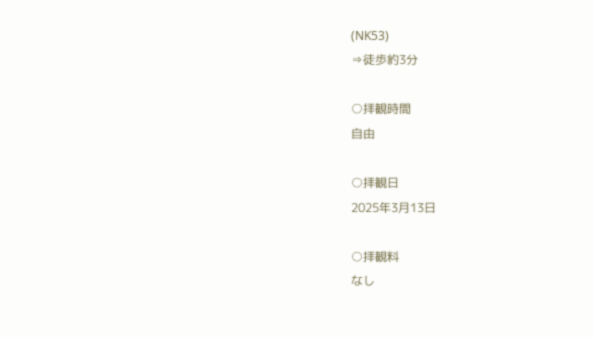(NK53)
⇒徒歩約3分

○拝観時間
自由

○拝観日
2025年3月13日

○拝観料
なし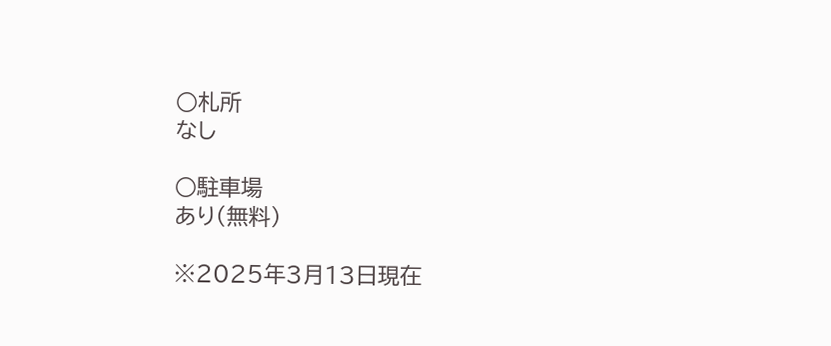○札所
なし

○駐車場
あり(無料)

※2025年3月13日現在